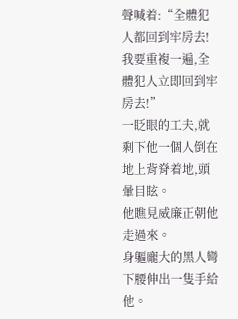聲喊着:“全體犯人都回到牢房去!我要重複一遍,全體犯人立即回到牢房去!”
一眨眼的工夫,就剩下他一個人倒在地上背脊着地,頭暈目眩。
他瞧見威廉正朝他走過來。
身軀龐大的黑人彎下腰伸出一隻手給他。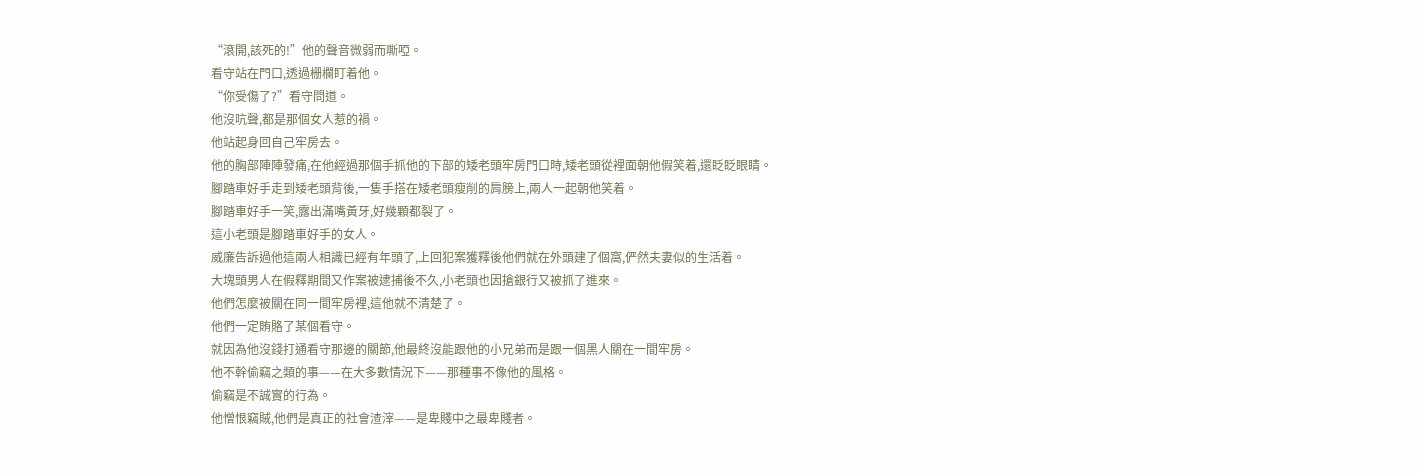“滾開,該死的!”他的聲音微弱而嘶啞。
看守站在門口,透過栅欄盯着他。
“你受傷了?”看守問道。
他沒吭聲,都是那個女人惹的禍。
他站起身回自己牢房去。
他的胸部陣陣發痛,在他經過那個手抓他的下部的矮老頭牢房門口時,矮老頭從裡面朝他假笑着,還眨眨眼睛。
腳踏車好手走到矮老頭背後,一隻手搭在矮老頭瘦削的肩膀上,兩人一起朝他笑着。
腳踏車好手一笑,露出滿嘴黃牙,好幾顆都裂了。
這小老頭是腳踏車好手的女人。
威廉告訴過他這兩人相識已經有年頭了,上回犯案獲釋後他們就在外頭建了個窩,俨然夫妻似的生活着。
大塊頭男人在假釋期間又作案被逮捕後不久,小老頭也因搶銀行又被抓了進來。
他們怎麼被關在同一間牢房裡,這他就不清楚了。
他們一定賄賂了某個看守。
就因為他沒錢打通看守那邊的關節,他最終沒能跟他的小兄弟而是跟一個黑人關在一間牢房。
他不幹偷竊之類的事——在大多數情況下——那種事不像他的風格。
偷竊是不誠實的行為。
他憎恨竊賊,他們是真正的社會渣滓——是卑賤中之最卑賤者。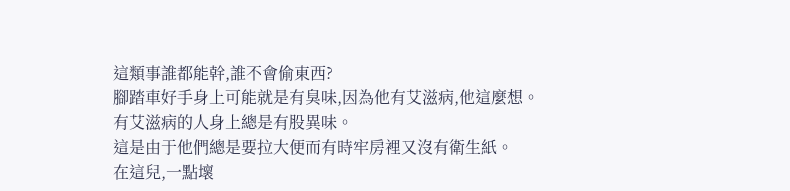這類事誰都能幹,誰不會偷東西?
腳踏車好手身上可能就是有臭味,因為他有艾滋病,他這麼想。
有艾滋病的人身上總是有股異味。
這是由于他們總是要拉大便而有時牢房裡又沒有衛生紙。
在這兒,一點壞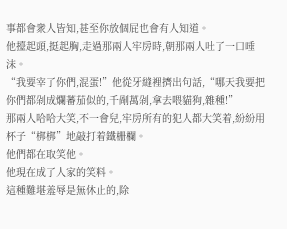事都會衆人皆知,甚至你放個屁也會有人知道。
他擡起頭,挺起胸,走過那兩人牢房時,朝那兩人吐了一口唾沫。
“我要宰了你們,混蛋!”他從牙縫裡擠出句話,“哪天我要把你們都剁成爛蕃茄似的,千剮萬剁,拿去喂貓狗,雜種!”
那兩人哈哈大笑,不一會兒,牢房所有的犯人都大笑着,紛紛用杯子“梆梆”地敲打着鐵栅欄。
他們都在取笑他。
他現在成了人家的笑料。
這種難堪羞辱是無休止的,除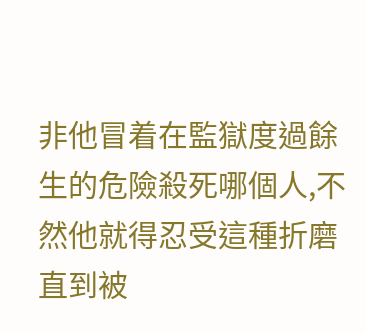非他冒着在監獄度過餘生的危險殺死哪個人,不然他就得忍受這種折磨直到被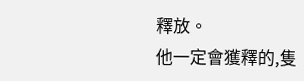釋放。
他一定會獲釋的,隻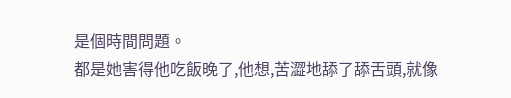是個時間問題。
都是她害得他吃飯晚了,他想,苦澀地舔了舔舌頭,就像